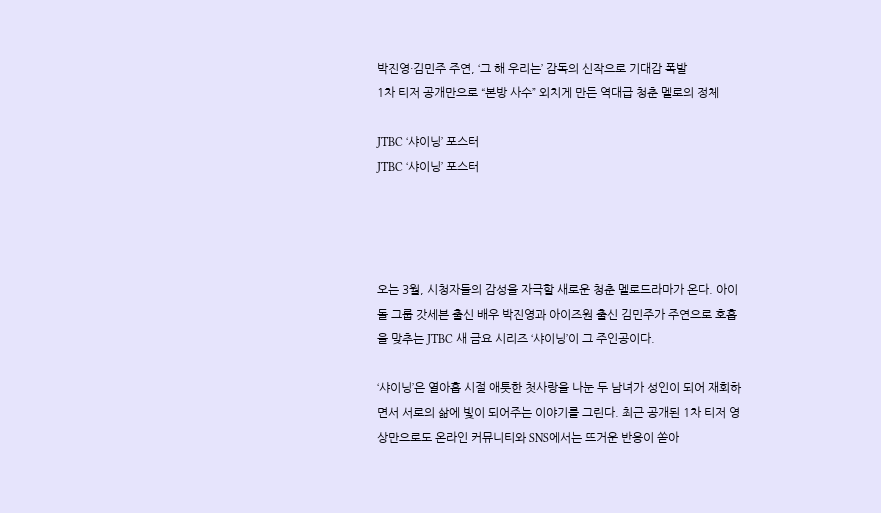박진영·김민주 주연, ‘그 해 우리는’ 감독의 신작으로 기대감 폭발
1차 티저 공개만으로 “본방 사수” 외치게 만든 역대급 청춘 멜로의 정체

JTBC ‘샤이닝’ 포스터
JTBC ‘샤이닝’ 포스터




오는 3월, 시청자들의 감성을 자극할 새로운 청춘 멜로드라마가 온다. 아이돌 그룹 갓세븐 출신 배우 박진영과 아이즈원 출신 김민주가 주연으로 호흡을 맞추는 JTBC 새 금요 시리즈 ‘샤이닝’이 그 주인공이다.

‘샤이닝’은 열아홉 시절 애틋한 첫사랑을 나눈 두 남녀가 성인이 되어 재회하면서 서로의 삶에 빛이 되어주는 이야기를 그린다. 최근 공개된 1차 티저 영상만으로도 온라인 커뮤니티와 SNS에서는 뜨거운 반응이 쏟아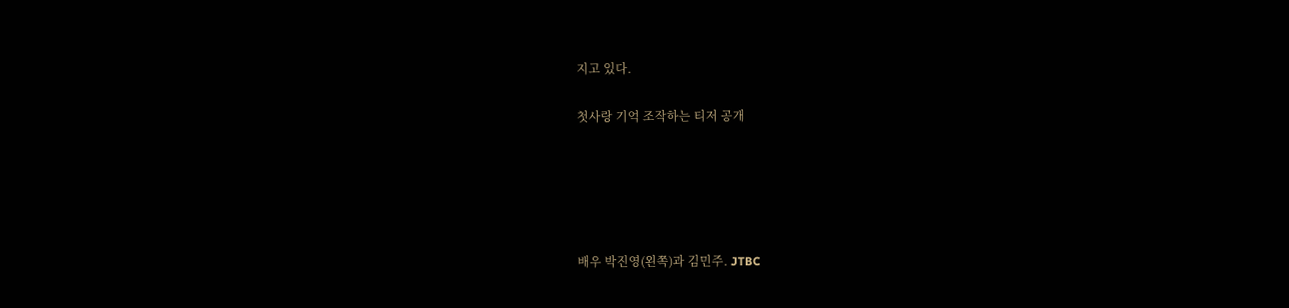지고 있다.

첫사랑 기억 조작하는 티저 공개





배우 박진영(왼쪽)과 김민주. JTBC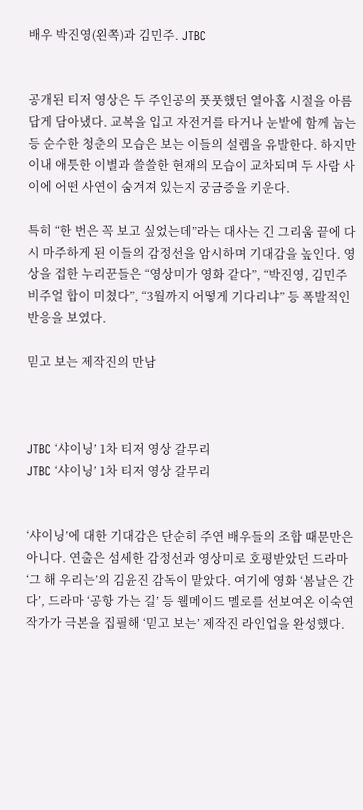배우 박진영(왼쪽)과 김민주. JTBC


공개된 티저 영상은 두 주인공의 풋풋했던 열아홉 시절을 아름답게 담아냈다. 교복을 입고 자전거를 타거나 눈밭에 함께 눕는 등 순수한 청춘의 모습은 보는 이들의 설렘을 유발한다. 하지만 이내 애틋한 이별과 쓸쓸한 현재의 모습이 교차되며 두 사람 사이에 어떤 사연이 숨겨져 있는지 궁금증을 키운다.

특히 “한 번은 꼭 보고 싶었는데”라는 대사는 긴 그리움 끝에 다시 마주하게 된 이들의 감정선을 암시하며 기대감을 높인다. 영상을 접한 누리꾼들은 “영상미가 영화 같다”, “박진영, 김민주 비주얼 합이 미쳤다”, “3월까지 어떻게 기다리냐” 등 폭발적인 반응을 보였다.

믿고 보는 제작진의 만남



JTBC ‘샤이닝’ 1차 티저 영상 갈무리
JTBC ‘샤이닝’ 1차 티저 영상 갈무리


‘샤이닝’에 대한 기대감은 단순히 주연 배우들의 조합 때문만은 아니다. 연출은 섬세한 감정선과 영상미로 호평받았던 드라마 ‘그 해 우리는’의 김윤진 감독이 맡았다. 여기에 영화 ‘봄날은 간다’, 드라마 ‘공항 가는 길’ 등 웰메이드 멜로를 선보여온 이숙연 작가가 극본을 집필해 ‘믿고 보는’ 제작진 라인업을 완성했다.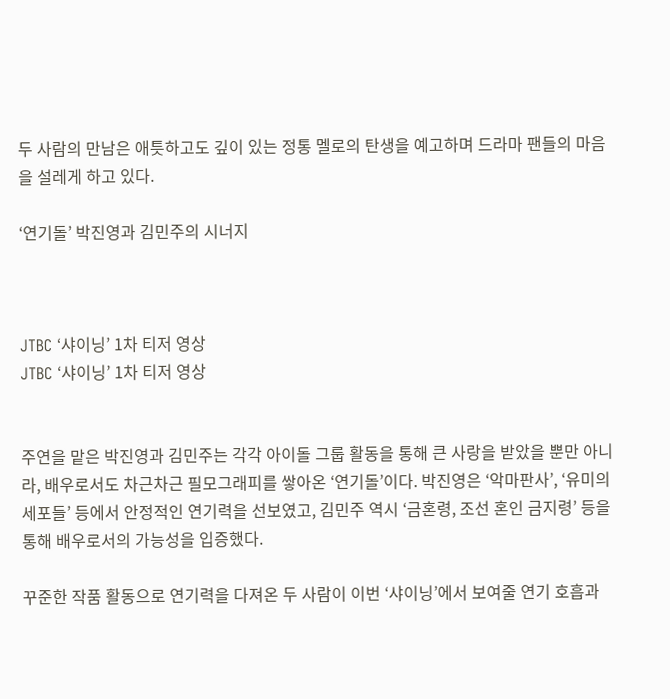두 사람의 만남은 애틋하고도 깊이 있는 정통 멜로의 탄생을 예고하며 드라마 팬들의 마음을 설레게 하고 있다.

‘연기돌’ 박진영과 김민주의 시너지



JTBC ‘샤이닝’ 1차 티저 영상
JTBC ‘샤이닝’ 1차 티저 영상


주연을 맡은 박진영과 김민주는 각각 아이돌 그룹 활동을 통해 큰 사랑을 받았을 뿐만 아니라, 배우로서도 차근차근 필모그래피를 쌓아온 ‘연기돌’이다. 박진영은 ‘악마판사’, ‘유미의 세포들’ 등에서 안정적인 연기력을 선보였고, 김민주 역시 ‘금혼령, 조선 혼인 금지령’ 등을 통해 배우로서의 가능성을 입증했다.

꾸준한 작품 활동으로 연기력을 다져온 두 사람이 이번 ‘샤이닝’에서 보여줄 연기 호흡과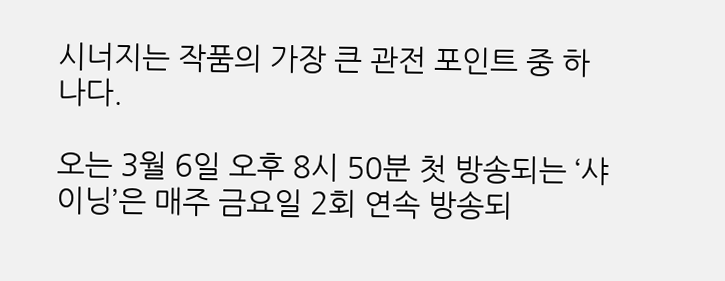시너지는 작품의 가장 큰 관전 포인트 중 하나다.

오는 3월 6일 오후 8시 50분 첫 방송되는 ‘샤이닝’은 매주 금요일 2회 연속 방송되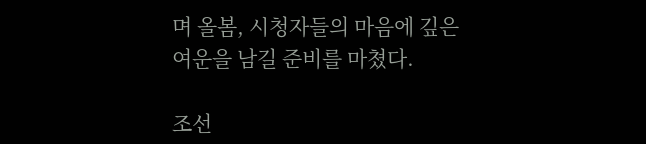며 올봄, 시청자들의 마음에 깊은 여운을 남길 준비를 마쳤다.

조선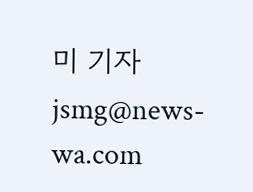미 기자 jsmg@news-wa.com